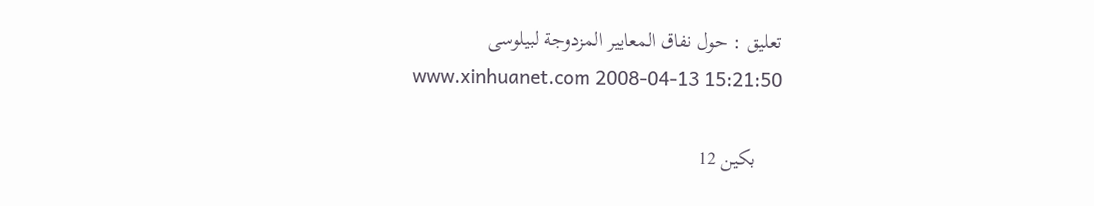تعليق : حول نفاق المعايير المزدوجة لبيلوسى
www.xinhuanet.com 2008-04-13 15:21:50

     بكين 12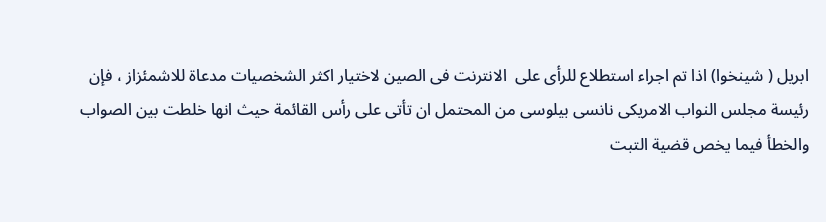ابريل ( شينخوا) اذا تم اجراء استطلاع للرأى على  الانترنت فى الصين لاختيار اكثر الشخصيات مدعاة للاشمئزاز ، فإن  رئيسة مجلس النواب الامريكى نانسى بيلوسى من المحتمل ان تأتى على رأس القائمة حيث انها خلطت بين الصواب والخطأ فيما يخص قضية التبت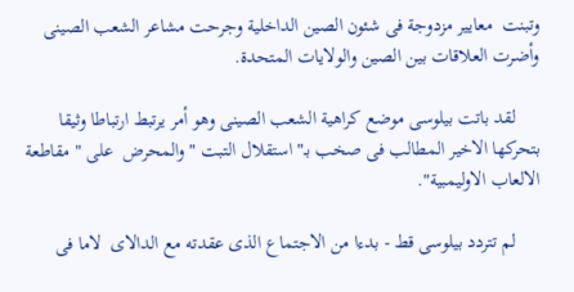وتبنت  معايير مزدوجة فى شئون الصين الداخلية وجرحت مشاعر الشعب الصينى  وأضرت العلاقات بين الصين والولايات المتحدة.

     لقد باتت بيلوسى موضع كراهية الشعب الصينى وهو أمر يرتبط ارتباطا وثيقا بتحركها الاخير المطالب فى صخب بـ" استقلال التبت " والمحرض  على " مقاطعة الالعاب الاوليمبية".

     لم تتردد بيلوسى قط - بدءا من الاجتماع الذى عقدته مع الدالاى  لاما فى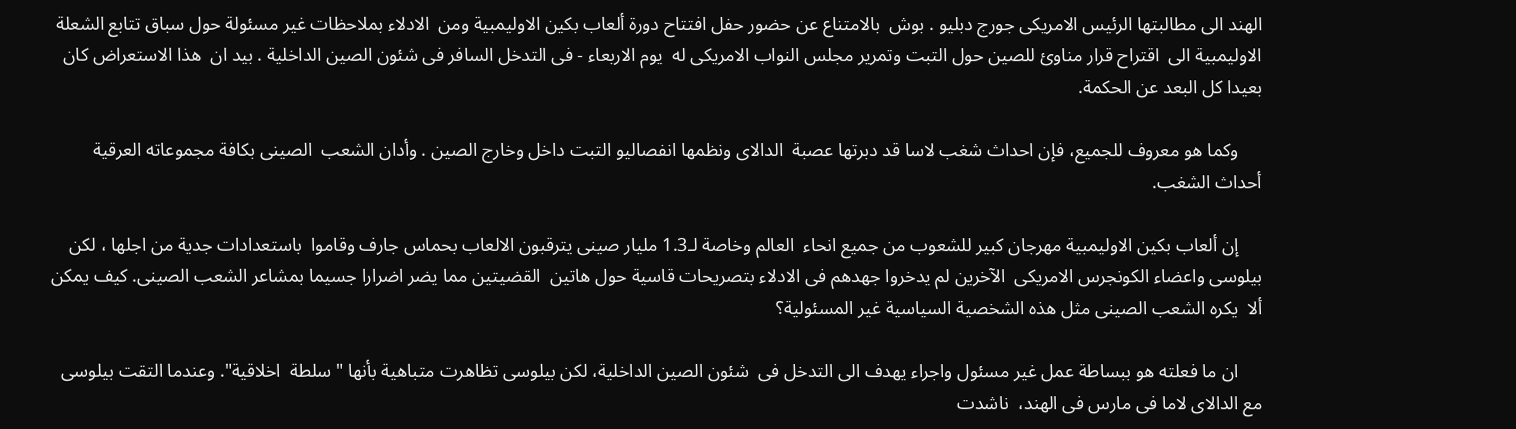الهند الى مطالبتها الرئيس الامريكى جورج دبليو . بوش  بالامتناع عن حضور حفل افتتاح دورة ألعاب بكين الاوليمبية ومن  الادلاء بملاحظات غير مسئولة حول سباق تتابع الشعلة الاوليمبية الى  اقتراح قرار مناوئ للصين حول التبت وتمرير مجلس النواب الامريكى له  يوم الاربعاء - فى التدخل السافر فى شئون الصين الداخلية . بيد ان  هذا الاستعراض كان بعيدا كل البعد عن الحكمة.

     وكما هو معروف للجميع، فإن احداث شغب لاسا قد دبرتها عصبة  الدالاى ونظمها انفصاليو التبت داخل وخارج الصين . وأدان الشعب  الصينى بكافة مجموعاته العرقية أحداث الشغب.

     إن ألعاب بكين الاوليمبية مهرجان كبير للشعوب من جميع انحاء  العالم وخاصة لـ1.3 مليار صينى يترقبون الالعاب بحماس جارف وقاموا  باستعدادات جدية من اجلها ، لكن بيلوسى واعضاء الكونجرس الامريكى  الآخرين لم يدخروا جهدهم فى الادلاء بتصريحات قاسية حول هاتين  القضيتين مما يضر اضرارا جسيما بمشاعر الشعب الصينى. كيف يمكن ألا  يكره الشعب الصينى مثل هذه الشخصية السياسية غير المسئولية؟

     ان ما فعلته هو ببساطة عمل غير مسئول واجراء يهدف الى التدخل فى  شئون الصين الداخلية، لكن بيلوسى تظاهرت متباهية بأنها " سلطة  اخلاقية". وعندما التقت بيلوسى مع الدالاى لاما فى مارس فى الهند،  ناشدت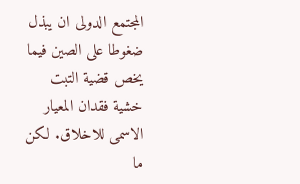المجتمع الدولى ان يبذل ضغوطا على الصين فيما يخص قضية التبت  خشية فقدان المعيار الاسمى للاخلاق. لكن ما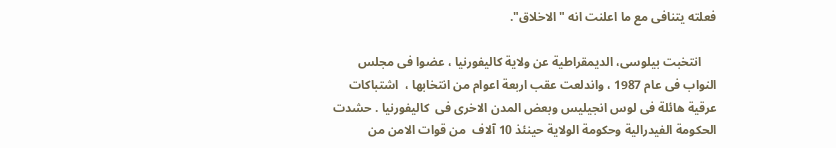فعلته يتنافى مع ما اعلنت انه "الاخلاق".

     انتخبت بيلوسى، الديمقراطية عن ولاية كاليفورنيا ، عضوا فى مجلس  النواب فى عام 1987 ، واندلعت عقب اربعة اعوام من انتخابها ،  اشتباكات عرقية هائلة فى لوس انجيليس وبعض المدن الاخرى فى  كاليفورنيا . حشدت الحكومة الفيدرالية وحكومة الولاية حينئذ 10 آلاف  من قوات الامن من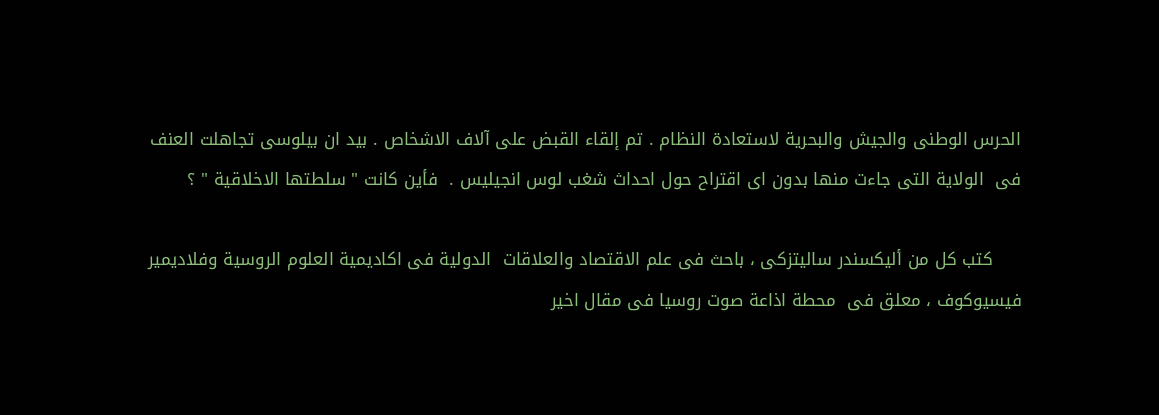الحرس الوطنى والجيش والبحرية لاستعادة النظام . تم إلقاء القبض على آلاف الاشخاص . بيد ان بيلوسى تجاهلت العنف فى  الولاية التى جاءت منها بدون اى اقتراح حول احداث شغب لوس انجيليس .  فأين كانت " سلطتها الاخلاقية " ؟

     كتب كل من أليكسندر ساليتزكى ، باحث فى علم الاقتصاد والعلاقات  الدولية فى اكاديمية العلوم الروسية وفلاديمير فيسيوكوف ، معلق فى  محطة اذاعة صوت روسيا فى مقال اخير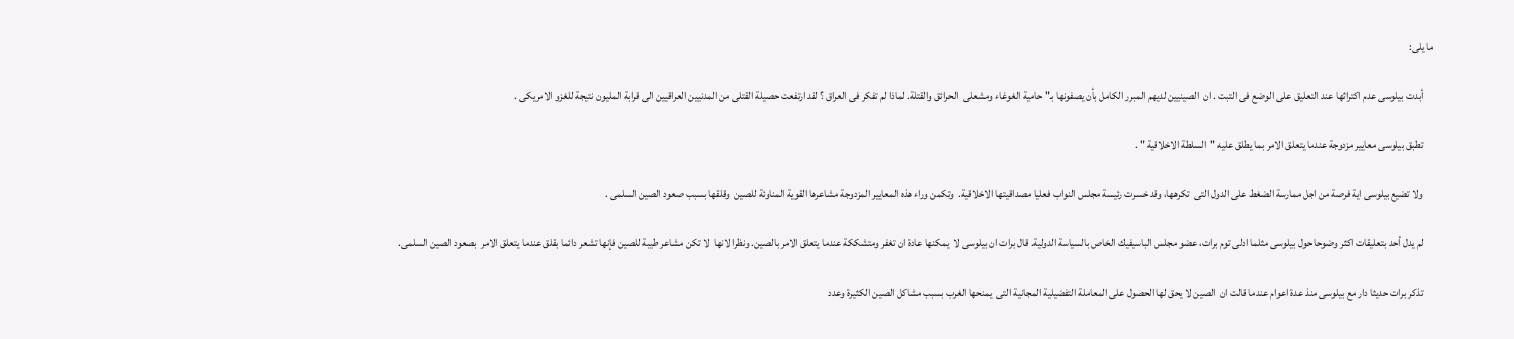ما يلى:

     أبدت بيلوسى عدم اكتراثها عند التعليق على الوضع فى التبت . ان  الصينيين لديهم المبرر الكامل بأن يصفونها بـ" حامية الغوغاء ومشعلى  الحرائق والقتلة. لماذا لم تفكر فى العراق ؟ لقد ارتفعت حصيلة القتلى من المدنيين العراقيين الى قرابة المليون نتيجة للغزو الامريكى .

     تطبق بيلوسى معايير مزدوجة عندما يتعلق الامر بما يطلق عليه "  السلطة الاخلاقية " .

     ولا تضيع بيلوسى اية فرصة من اجل ممارسة الضغط على الدول التى  تكرهها، وقد خسرت رئيسة مجلس النواب فعليا مصداقيتها الاخلاقية.  وتكمن وراء هذه المعايير المزدوجة مشاعرها القوية المناوئة للصين  وقلقها بسبب صعود الصين السلمى .

     لم يدل أحد بتعليقات اكثر وضوحا حول بيلوسى مثلما ادلى توم برات، عضو مجلس الباسيفيك الخاص بالسياسة الدولية. قال برات ان بيلوسى لا  يمكنها عادة ان تغفر ومتشككة عندما يتعلق الامر بالصين. ونظرا لانها  لا تكن مشاعر طيبة للصين فإنها تشعر دائما بقلق عندما يتعلق الامر  بصعود الصين السلمى.

     تذكر برات حديثا دار مع بيلوسى منذ عدة اعوام عندما قالت ان  الصين لا يحق لها الحصول على المعاملة التفضيلية المجانية التى  يمنحها الغرب بسبب مشاكل الصين الكثيرة وعدد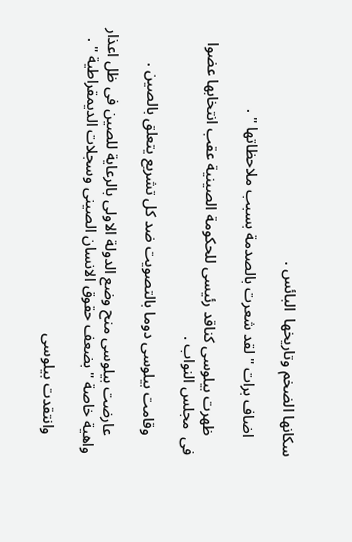سكانها الضخم وتاريخها  البائس .

     اضاف برات " لقد شعرت بالصدمة بسبب ملاحظاتها " .

     ظهرت بيلوسى كناقد رئيسى للحكومة الصينية عقب انتخابها عضوا فى  مجلس النواب .

     وقامت بيلوسى دوما بالتصويت ضد كل تشريع يتعلق بالصين .

     عارضت بيلوسى منح وضع الدولة الاولى بالرعاية للصين فى ظل اعذار  واهية خاصة " بضعف حقوق الانسان الصينى وسجلات الديمقراطية " .

     وانتقدت بيلوسى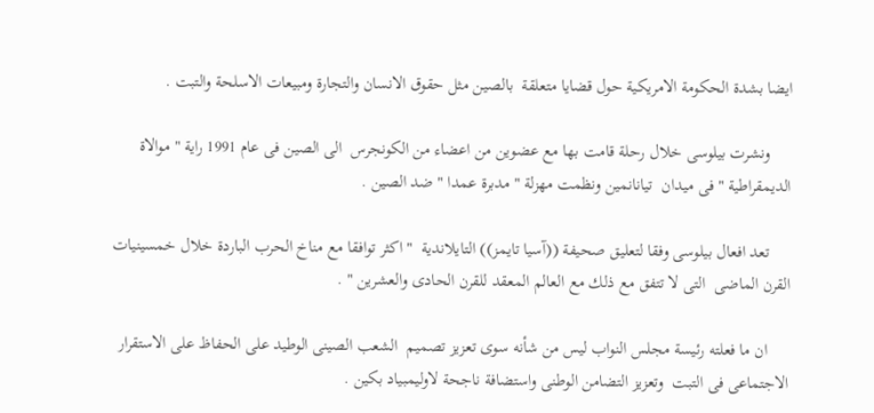ايضا بشدة الحكومة الامريكية حول قضايا متعلقة  بالصين مثل حقوق الانسان والتجارة ومبيعات الاسلحة والتبت .

     ونشرت بيلوسى خلال رحلة قامت بها مع عضوين من اعضاء من الكونجرس  الى الصين فى عام 1991 راية " موالاة الديمقراطية " فى ميدان  تيانانمين ونظمت مهزلة " مدبرة عمدا " ضد الصين .

     تعد افعال بيلوسى وفقا لتعليق صحيفة ((آسيا تايمز)) التايلاندية  " اكثر توافقا مع مناخ الحرب الباردة خلال خمسينيات القرن الماضى  التى لا تتفق مع ذلك مع العالم المعقد للقرن الحادى والعشرين " .

     ان ما فعلته رئيسة مجلس النواب ليس من شأنه سوى تعزيز تصميم  الشعب الصينى الوطيد على الحفاظ على الاستقرار الاجتماعى فى التبت  وتعزيز التضامن الوطنى واستضافة ناجحة لاوليمبياد بكين .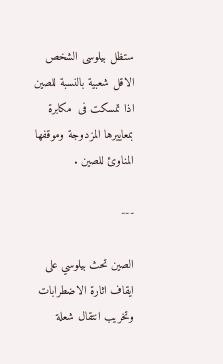ستظل بيلوسى الشخص الاقل شعبية بالنسبة للصين اذا تمسكت فى  مكابرة بمعاييرها المزدوجة وموقفها المناوئ للصين .

---

الصين تحث بيلوسي على ايقاف اثارة الاضطرابات وتخريب انتقال شعلة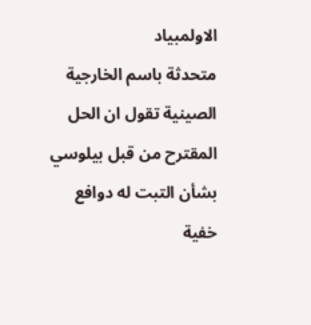الاولمبياد
متحدثة باسم الخارجية الصينية تقول ان الحل المقترح من قبل بيلوسي بشأن التبت له دوافع خفية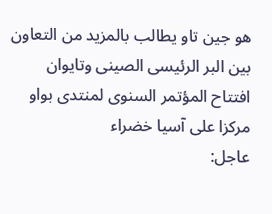هو جين تاو يطالب بالمزيد من التعاون بين البر الرئيسى الصينى وتايوان
افتتاح المؤتمر السنوى لمنتدى بواو مركزا على آسيا خضراء
عاجل: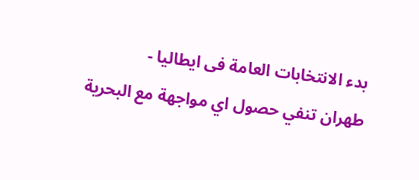بدء الانتخابات العامة فى ايطاليا -
طهران تنفي حصول اي مواجهة مع البحرية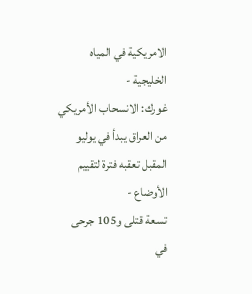الامريكية في المياه الخليجية -
غورك: الانسحاب الأمريكي من العراق يبدأ في يوليو المقبل تعقبه فترة لتقييم الأوضاع -
تسعة قتلى و105 جرحى في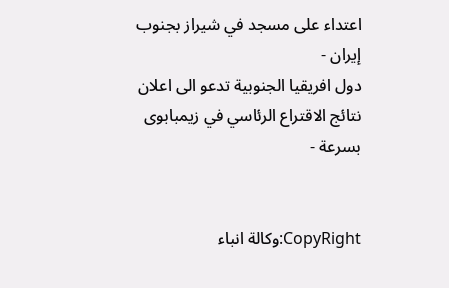اعتداء على مسجد في شيراز بجنوب إيران -
دول افريقيا الجنوبية تدعو الى اعلان نتائج الاقتراع الرئاسي في زيمبابوى بسرعة -


CopyRight:وكالة انباء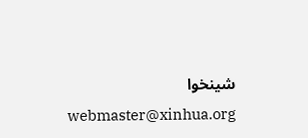شينخوا
webmaster@xinhua.org